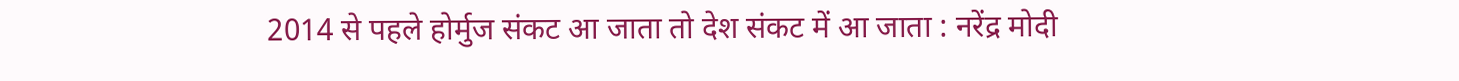2014 से पहले होर्मुज संकट आ जाता तो देश संकट में आ जाता : नरेंद्र मोदी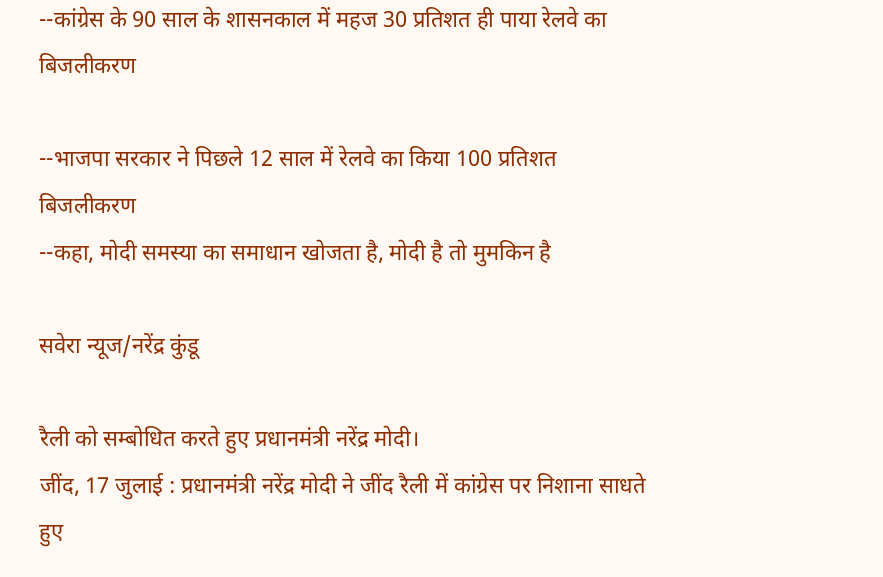--कांग्रेस के 90 साल के शासनकाल में महज 30 प्रतिशत ही पाया रेलवे का बिजलीकरण

--भाजपा सरकार ने पिछले 12 साल में रेलवे का किया 100 प्रतिशत बिजलीकरण
--कहा, मोदी समस्या का समाधान खोजता है, मोदी है तो मुमकिन है

सवेरा न्यूज/नरेंद्र कुंडू

रैली को सम्बोधित करते हुए प्रधानमंत्री नरेंद्र मोदी।
जींद, 17 जुलाई : प्रधानमंत्री नरेंद्र मोदी ने जींद रैली में कांग्रेस पर निशाना साधते हुए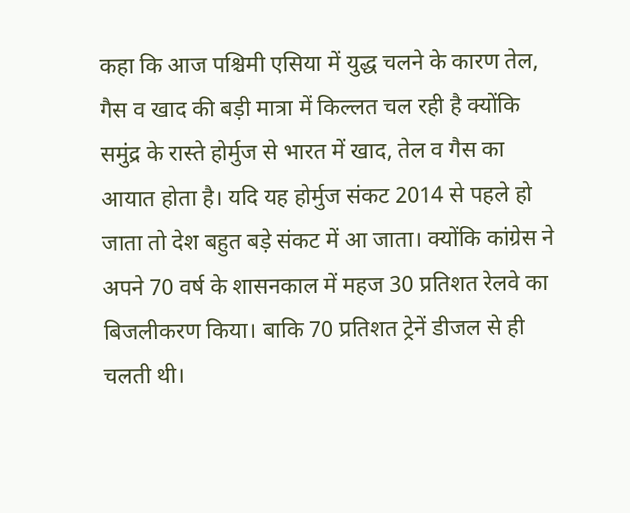कहा कि आज पश्चिमी एसिया में युद्ध चलने के कारण तेल, गैस व खाद की बड़ी मात्रा में किल्लत चल रही है क्योंकि समुंद्र के रास्ते होर्मुज से भारत में खाद, तेल व गैस का आयात होता है। यदि यह होर्मुज संकट 2014 से पहले हो जाता तो देश बहुत बड़े संकट में आ जाता। क्योंकि कांग्रेस ने अपने 70 वर्ष के शासनकाल में महज 30 प्रतिशत रेलवे का बिजलीकरण किया। बाकि 70 प्रतिशत ट्रेनें डीजल से ही चलती थी।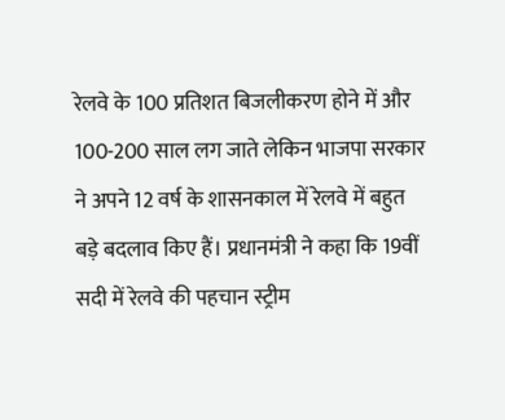रेलवे के 100 प्रतिशत बिजलीकरण होने में और 100-200 साल लग जाते लेकिन भाजपा सरकार ने अपने 12 वर्ष के शासनकाल में रेलवे में बहुत बड़े बदलाव किए हैं। प्रधानमंत्री ने कहा कि 19वीं सदी में रेलवे की पहचान स्ट्रीम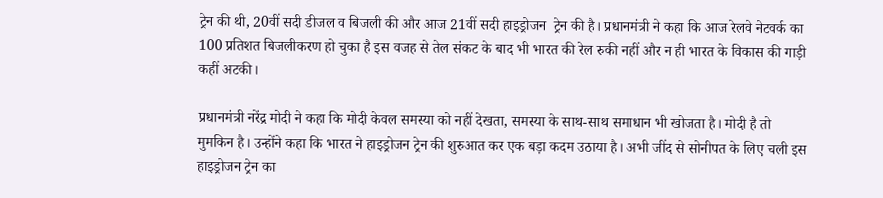ट्रेन की थी, 20वीं सदी डीजल व बिजली की और आज 21वीं सदी हाइड्रोजन  ट्रेन की है। प्रधानमंत्री ने कहा कि आज रेलवे नेटवर्क का 100 प्रतिशत बिजलीकरण हो चुका है इस वजह से तेल संकट के बाद भी भारत की रेल रुकी नहीं और न ही भारत के विकास की गाड़ी कहीं अटकी।

प्रधानमंत्री नरेंद्र मोदी ने कहा कि मोदी केवल समस्या को नहीं देखता, समस्या के साथ-साथ समाधान भी खोजता है। मोदी है तो मुमकिन है। उन्होंने कहा कि भारत ने हाइड्रोजन ट्रेन की शुरुआत कर एक बड़ा कदम उठाया है। अभी जींद से सोनीपत के लिए चली इस हाइड्रोजन ट्रेन का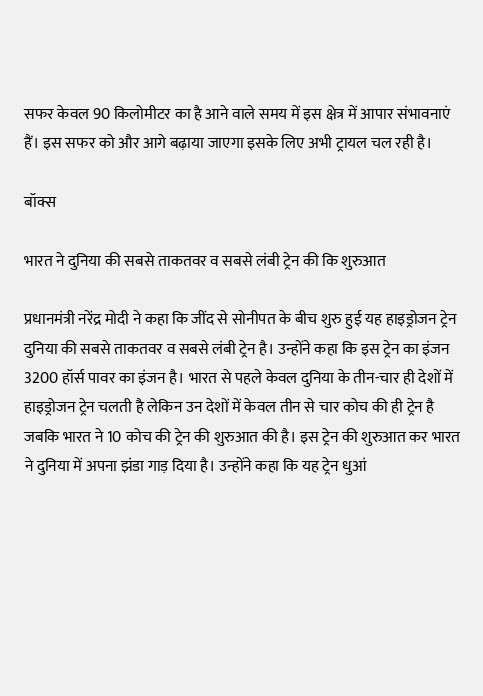सफर केवल 90 किलोमीटर का है आने वाले समय में इस क्षेत्र में आपार संभावनाएं हैं। इस सफर को और आगे बढ़ाया जाएगा इसके लिए अभी ट्रायल चल रही है।

बॉक्स

भारत ने दुनिया की सबसे ताकतवर व सबसे लंबी ट्रेन की कि शुरुआत

प्रधानमंत्री नरेंद्र मोदी ने कहा कि जींद से सोनीपत के बीच शुरु हुई यह हाइड्रोजन ट्रेन दुनिया की सबसे ताकतवर व सबसे लंबी ट्रेन है। उन्होंने कहा कि इस ट्रेन का इंजन 3200 हॉर्स पावर का इंजन है। भारत से पहले केवल दुनिया के तीन-चार ही देशों में हाइड्रोजन ट्रेन चलती है लेकिन उन देशों में केवल तीन से चार कोच की ही ट्रेन है जबकि भारत ने 10 कोच की ट्रेन की शुरुआत की है। इस ट्रेन की शुरुआत कर भारत ने दुनिया में अपना झंडा गाड़ दिया है। उन्होंने कहा कि यह ट्रेन धुआं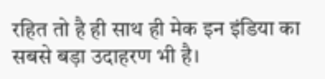रहित तो है ही साथ ही मेक इन इंडिया का सबसे बड़ा उदाहरण भी है।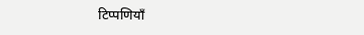टिप्पणियाँ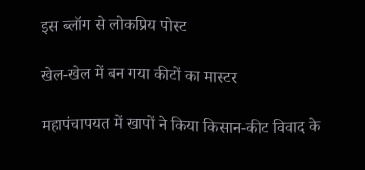इस ब्लॉग से लोकप्रिय पोस्ट

खेल-खेल में बन गया कीटों का मास्टर

महापंचापयत में खापों ने किया किसान-कीट विवाद के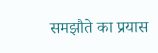समझौते का प्रयास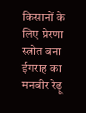किसानों के लिए प्रेरणा स्त्रोत बना ईगराह का मनबीर रेढ़ू